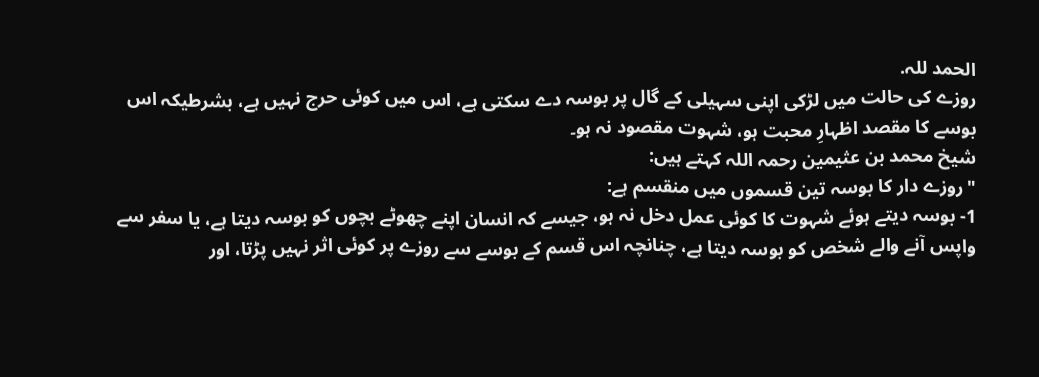الحمد للہ.
روزے کی حالت میں لڑکی اپنی سہیلی کے گال پر بوسہ دے سکتی ہے، اس میں کوئی حرج نہیں ہے، بشرطیکہ اس بوسے کا مقصد اظہارِ محبت ہو، شہوت مقصود نہ ہو۔
شیخ محمد بن عثیمین رحمہ اللہ کہتے ہیں:
"روزے دار کا بوسہ تین قسموں میں منقسم ہے:
1- بوسہ دیتے ہوئے شہوت کا کوئی عمل دخل نہ ہو، جیسے کہ انسان اپنے چھوٹے بچوں کو بوسہ دیتا ہے، یا سفر سے واپس آنے والے شخص کو بوسہ دیتا ہے، چنانچہ اس قسم کے بوسے سے روزے پر کوئی اثر نہیں پڑتا، اور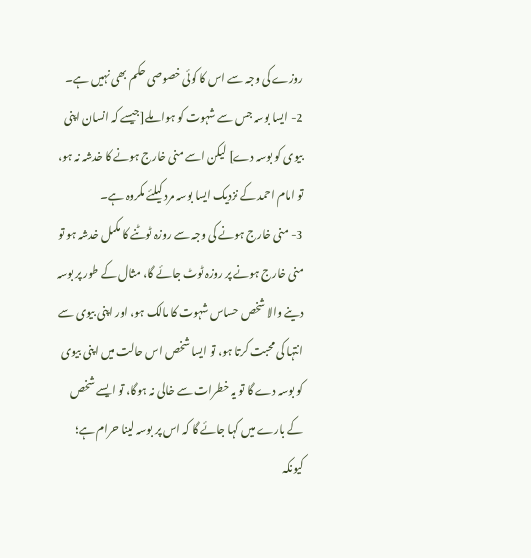روزے کی وجہ سے اس کا کوئی خصوصی حکم بھی نہیں ہے۔
2- ایسا بوسہ جس سے شہوت کو ہوا ملے[جیسے کہ انسان اپنی بیوی کو بوسہ دے] لیکن اسے منی خارج ہونے کا خدشہ نہ ہو، تو امام احمد کے نزدیک ایسا بوسہ مرد کیلئے مکروہ ہے۔
3- منی خارج ہونے کی وجہ سے روزہ ٹوٹنے کا مکمل خدشہ ہو تو منی خارج ہونے پر روزہ ٹوٹ جائے گا، مثال کے طور پر بوسہ دینے والا شخص حساس شہوت کا مالک ہو، اور اپنی بیوی سے انتہا کی محبت کرتا ہو، تو ایسا شخص اس حالت میں اپنی بیوی کو بوسہ دے گا تو یہ خطرات سے خالی نہ ہوگا، تو ایسے شخص کے بارے میں کہا جائے گا کہ اس پر بوسہ لینا حرام ہے؛ کیونکہ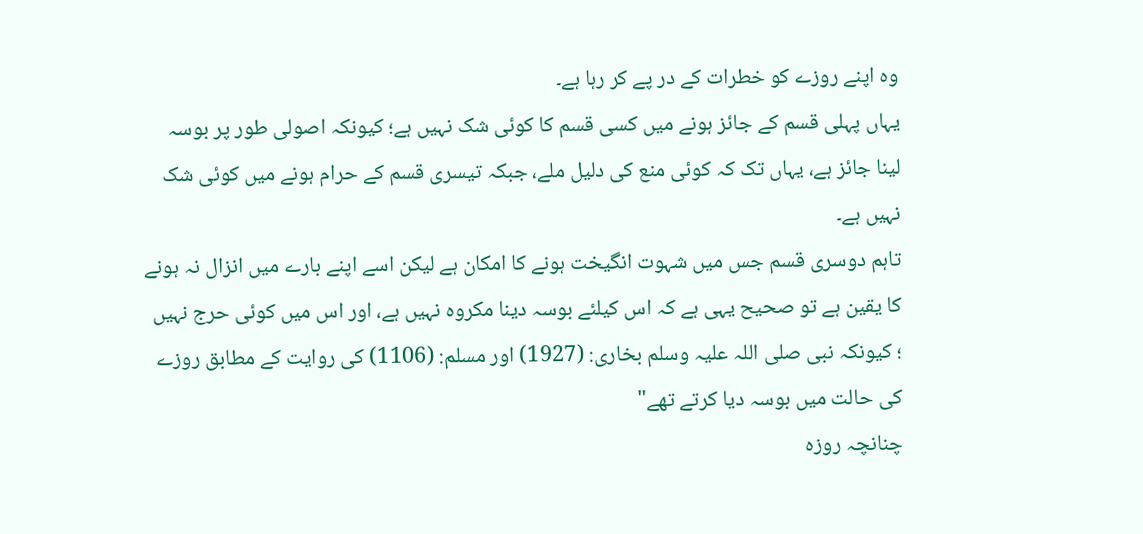وہ اپنے روزے کو خطرات کے در پے کر رہا ہے۔
یہاں پہلی قسم کے جائز ہونے میں کسی قسم کا کوئی شک نہیں ہے؛ کیونکہ اصولی طور پر بوسہ لینا جائز ہے، یہاں تک کہ کوئی منع کی دلیل ملے، جبکہ تیسری قسم کے حرام ہونے میں کوئی شک نہیں ہے۔
تاہم دوسری قسم جس میں شہوت انگیخت ہونے کا امکان ہے لیکن اسے اپنے بارے میں انزال نہ ہونے کا یقین ہے تو صحیح یہی ہے کہ اس کیلئے بوسہ دینا مکروہ نہیں ہے، اور اس میں کوئی حرج نہیں ؛ کیونکہ نبی صلی اللہ علیہ وسلم بخاری: (1927) اور مسلم: (1106) کی روایت کے مطابق روزے کی حالت میں بوسہ دیا کرتے تھے"
چنانچہ روزہ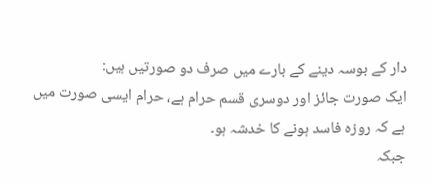دار کے بوسہ دینے کے بارے میں صرف دو صورتیں ہیں:
ایک صورت جائز اور دوسری قسم حرام ہے، حرام ایسی صورت میں ہے کہ روزہ فاسد ہونے کا خدشہ ہو۔
جبکہ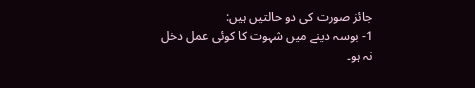جائز صورت کی دو حالتیں ہیں:
1- بوسہ دینے میں شہوت کا کوئی عمل دخل نہ ہو۔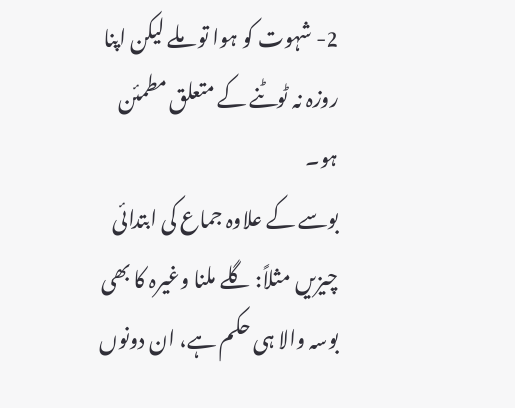2- شہوت کو ہوا تو ملے لیکن اپنا روزہ نہ ٹوٹنے کے متعلق مطمئن ہو۔
بوسے کے علاوہ جماع کی ابتدائی چیزیں مثلاً: گلے ملنا وغیرہ کا بھی بوسہ والا ہی حکم ہے، ان دونوں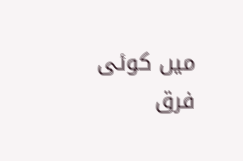میں کوئی فرق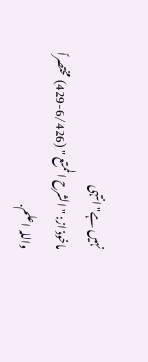نہیں ہے" انتہی
ماخوذ از: " الشرح الممتع " (6/426-429) مختصراً
واللہ اعلم.